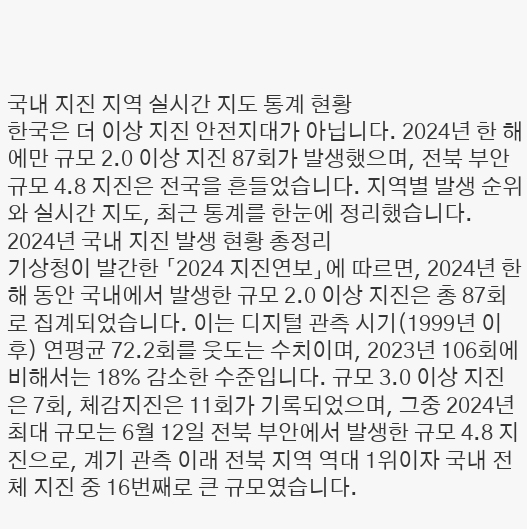국내 지진 지역 실시간 지도 통계 현황
한국은 더 이상 지진 안전지대가 아닙니다. 2024년 한 해에만 규모 2.0 이상 지진 87회가 발생했으며, 전북 부안 규모 4.8 지진은 전국을 흔들었습니다. 지역별 발생 순위와 실시간 지도, 최근 통계를 한눈에 정리했습니다.
2024년 국내 지진 발생 현황 총정리
기상청이 발간한 「2024 지진연보」에 따르면, 2024년 한 해 동안 국내에서 발생한 규모 2.0 이상 지진은 총 87회로 집계되었습니다. 이는 디지털 관측 시기(1999년 이후) 연평균 72.2회를 웃도는 수치이며, 2023년 106회에 비해서는 18% 감소한 수준입니다. 규모 3.0 이상 지진은 7회, 체감지진은 11회가 기록되었으며, 그중 2024년 최대 규모는 6월 12일 전북 부안에서 발생한 규모 4.8 지진으로, 계기 관측 이래 전북 지역 역대 1위이자 국내 전체 지진 중 16번째로 큰 규모였습니다.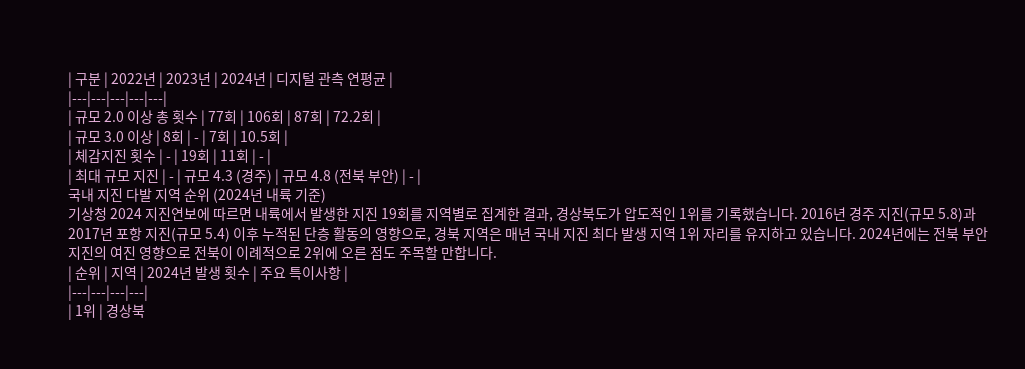| 구분 | 2022년 | 2023년 | 2024년 | 디지털 관측 연평균 |
|---|---|---|---|---|
| 규모 2.0 이상 총 횟수 | 77회 | 106회 | 87회 | 72.2회 |
| 규모 3.0 이상 | 8회 | - | 7회 | 10.5회 |
| 체감지진 횟수 | - | 19회 | 11회 | - |
| 최대 규모 지진 | - | 규모 4.3 (경주) | 규모 4.8 (전북 부안) | - |
국내 지진 다발 지역 순위 (2024년 내륙 기준)
기상청 2024 지진연보에 따르면 내륙에서 발생한 지진 19회를 지역별로 집계한 결과, 경상북도가 압도적인 1위를 기록했습니다. 2016년 경주 지진(규모 5.8)과 2017년 포항 지진(규모 5.4) 이후 누적된 단층 활동의 영향으로, 경북 지역은 매년 국내 지진 최다 발생 지역 1위 자리를 유지하고 있습니다. 2024년에는 전북 부안 지진의 여진 영향으로 전북이 이례적으로 2위에 오른 점도 주목할 만합니다.
| 순위 | 지역 | 2024년 발생 횟수 | 주요 특이사항 |
|---|---|---|---|
| 1위 | 경상북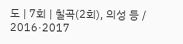도 | 7회 | 칠곡(2회), 의성 등 / 2016·2017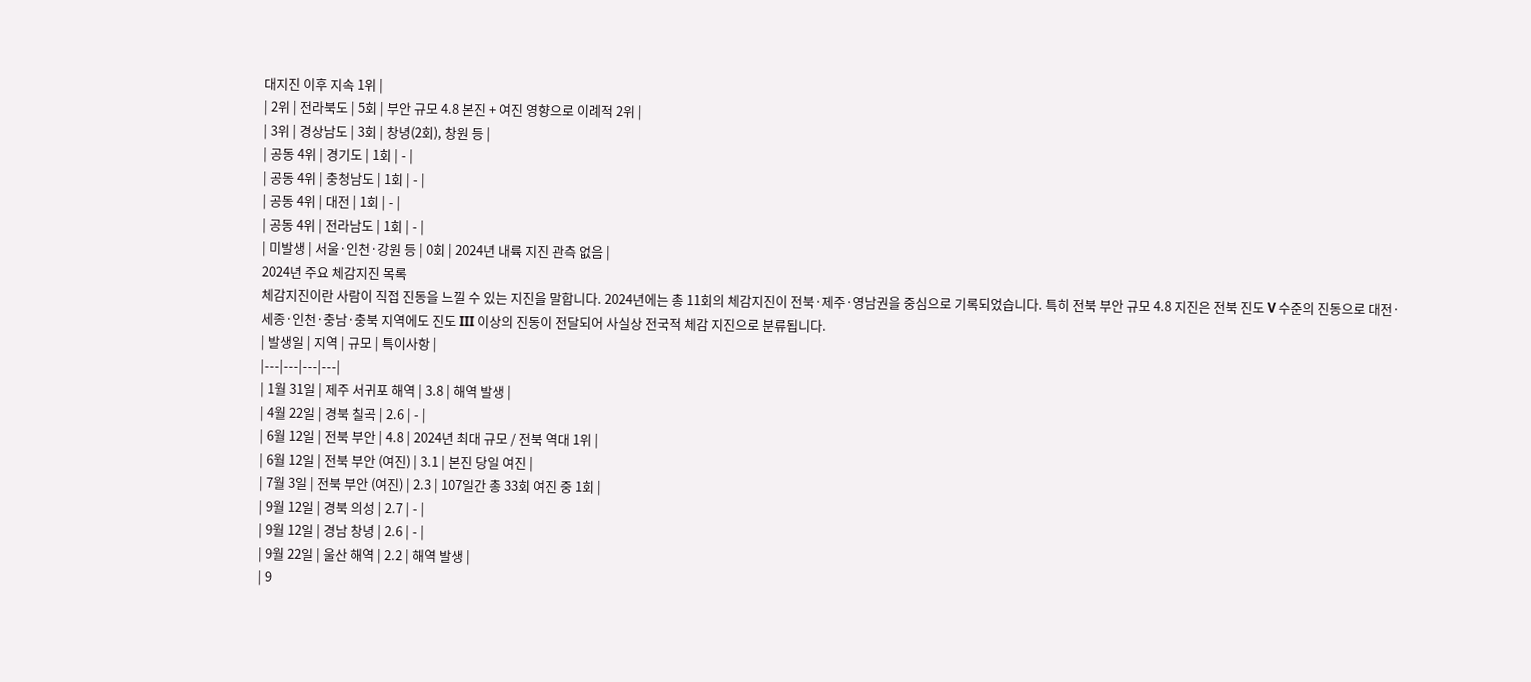대지진 이후 지속 1위 |
| 2위 | 전라북도 | 5회 | 부안 규모 4.8 본진 + 여진 영향으로 이례적 2위 |
| 3위 | 경상남도 | 3회 | 창녕(2회), 창원 등 |
| 공동 4위 | 경기도 | 1회 | - |
| 공동 4위 | 충청남도 | 1회 | - |
| 공동 4위 | 대전 | 1회 | - |
| 공동 4위 | 전라남도 | 1회 | - |
| 미발생 | 서울·인천·강원 등 | 0회 | 2024년 내륙 지진 관측 없음 |
2024년 주요 체감지진 목록
체감지진이란 사람이 직접 진동을 느낄 수 있는 지진을 말합니다. 2024년에는 총 11회의 체감지진이 전북·제주·영남권을 중심으로 기록되었습니다. 특히 전북 부안 규모 4.8 지진은 전북 진도 V 수준의 진동으로 대전·세종·인천·충남·충북 지역에도 진도 III 이상의 진동이 전달되어 사실상 전국적 체감 지진으로 분류됩니다.
| 발생일 | 지역 | 규모 | 특이사항 |
|---|---|---|---|
| 1월 31일 | 제주 서귀포 해역 | 3.8 | 해역 발생 |
| 4월 22일 | 경북 칠곡 | 2.6 | - |
| 6월 12일 | 전북 부안 | 4.8 | 2024년 최대 규모 / 전북 역대 1위 |
| 6월 12일 | 전북 부안 (여진) | 3.1 | 본진 당일 여진 |
| 7월 3일 | 전북 부안 (여진) | 2.3 | 107일간 총 33회 여진 중 1회 |
| 9월 12일 | 경북 의성 | 2.7 | - |
| 9월 12일 | 경남 창녕 | 2.6 | - |
| 9월 22일 | 울산 해역 | 2.2 | 해역 발생 |
| 9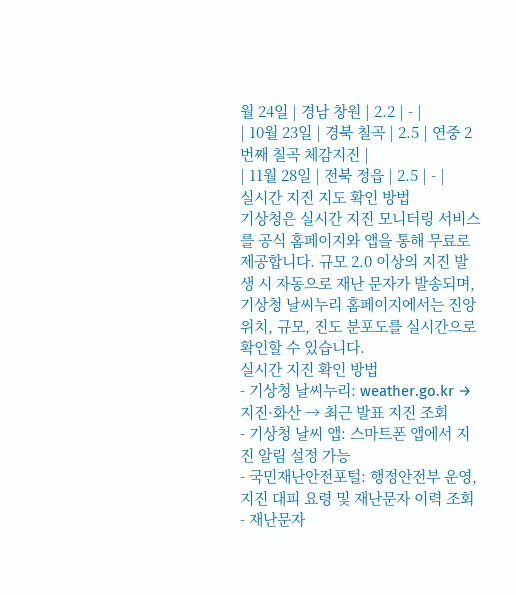월 24일 | 경남 창원 | 2.2 | - |
| 10월 23일 | 경북 칠곡 | 2.5 | 연중 2번째 칠곡 체감지진 |
| 11월 28일 | 전북 정읍 | 2.5 | - |
실시간 지진 지도 확인 방법
기상청은 실시간 지진 모니터링 서비스를 공식 홈페이지와 앱을 통해 무료로 제공합니다. 규모 2.0 이상의 지진 발생 시 자동으로 재난 문자가 발송되며, 기상청 날씨누리 홈페이지에서는 진앙 위치, 규모, 진도 분포도를 실시간으로 확인할 수 있습니다.
실시간 지진 확인 방법
- 기상청 날씨누리: weather.go.kr → 지진·화산 → 최근 발표 지진 조회
- 기상청 날씨 앱: 스마트폰 앱에서 지진 알림 설정 가능
- 국민재난안전포털: 행정안전부 운영, 지진 대피 요령 및 재난문자 이력 조회
- 재난문자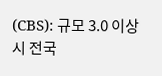(CBS): 규모 3.0 이상 시 전국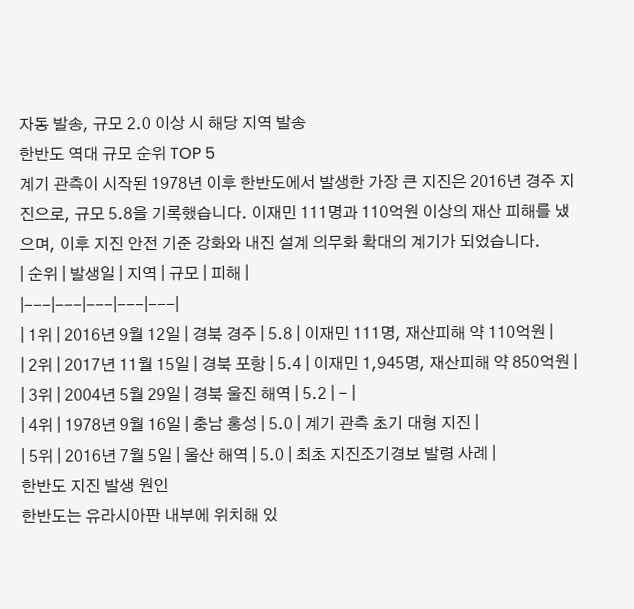자동 발송, 규모 2.0 이상 시 해당 지역 발송
한반도 역대 규모 순위 TOP 5
계기 관측이 시작된 1978년 이후 한반도에서 발생한 가장 큰 지진은 2016년 경주 지진으로, 규모 5.8을 기록했습니다. 이재민 111명과 110억원 이상의 재산 피해를 냈으며, 이후 지진 안전 기준 강화와 내진 설계 의무화 확대의 계기가 되었습니다.
| 순위 | 발생일 | 지역 | 규모 | 피해 |
|---|---|---|---|---|
| 1위 | 2016년 9월 12일 | 경북 경주 | 5.8 | 이재민 111명, 재산피해 약 110억원 |
| 2위 | 2017년 11월 15일 | 경북 포항 | 5.4 | 이재민 1,945명, 재산피해 약 850억원 |
| 3위 | 2004년 5월 29일 | 경북 울진 해역 | 5.2 | - |
| 4위 | 1978년 9월 16일 | 충남 홍성 | 5.0 | 계기 관측 초기 대형 지진 |
| 5위 | 2016년 7월 5일 | 울산 해역 | 5.0 | 최초 지진조기경보 발령 사례 |
한반도 지진 발생 원인
한반도는 유라시아판 내부에 위치해 있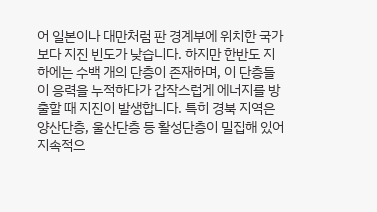어 일본이나 대만처럼 판 경계부에 위치한 국가보다 지진 빈도가 낮습니다. 하지만 한반도 지하에는 수백 개의 단층이 존재하며, 이 단층들이 응력을 누적하다가 갑작스럽게 에너지를 방출할 때 지진이 발생합니다. 특히 경북 지역은 양산단층, 울산단층 등 활성단층이 밀집해 있어 지속적으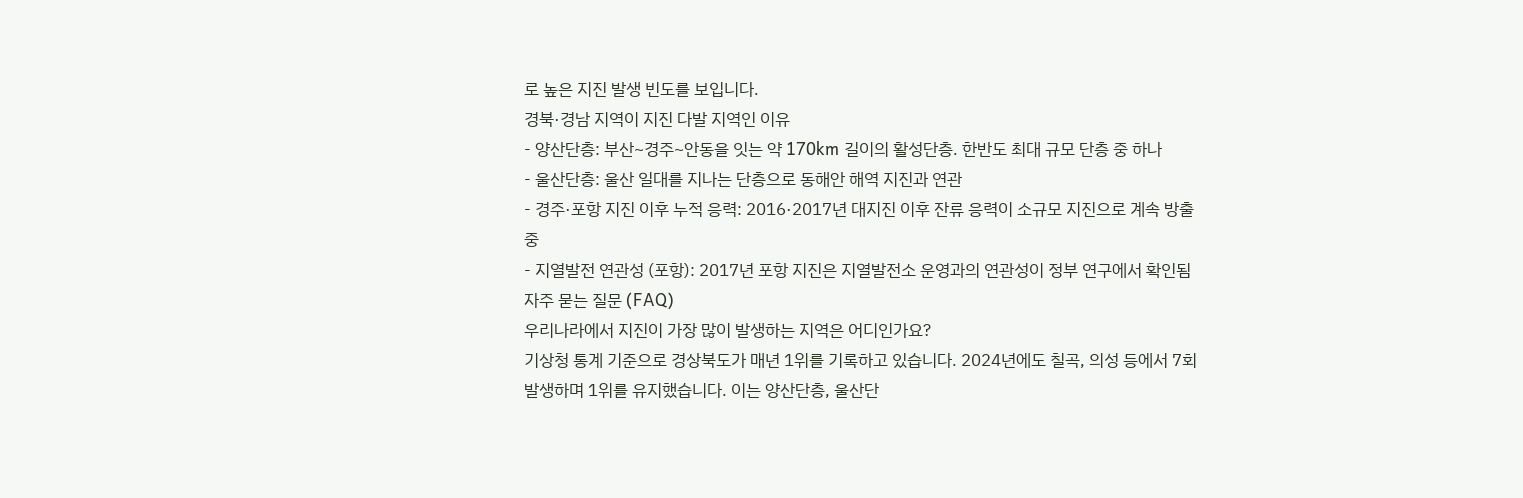로 높은 지진 발생 빈도를 보입니다.
경북·경남 지역이 지진 다발 지역인 이유
- 양산단층: 부산~경주~안동을 잇는 약 170km 길이의 활성단층. 한반도 최대 규모 단층 중 하나
- 울산단층: 울산 일대를 지나는 단층으로 동해안 해역 지진과 연관
- 경주·포항 지진 이후 누적 응력: 2016·2017년 대지진 이후 잔류 응력이 소규모 지진으로 계속 방출 중
- 지열발전 연관성 (포항): 2017년 포항 지진은 지열발전소 운영과의 연관성이 정부 연구에서 확인됨
자주 묻는 질문 (FAQ)
우리나라에서 지진이 가장 많이 발생하는 지역은 어디인가요?
기상청 통계 기준으로 경상북도가 매년 1위를 기록하고 있습니다. 2024년에도 칠곡, 의성 등에서 7회 발생하며 1위를 유지했습니다. 이는 양산단층, 울산단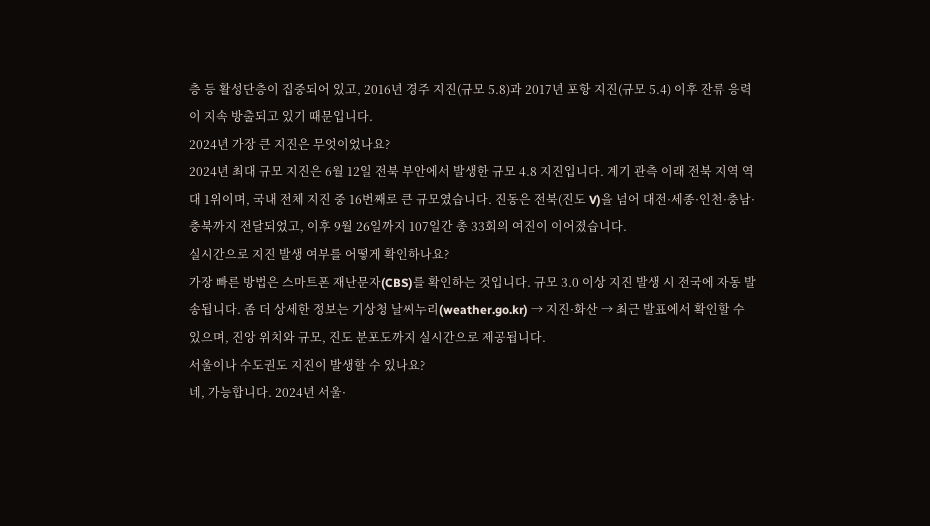층 등 활성단층이 집중되어 있고, 2016년 경주 지진(규모 5.8)과 2017년 포항 지진(규모 5.4) 이후 잔류 응력이 지속 방출되고 있기 때문입니다.
2024년 가장 큰 지진은 무엇이었나요?
2024년 최대 규모 지진은 6월 12일 전북 부안에서 발생한 규모 4.8 지진입니다. 계기 관측 이래 전북 지역 역대 1위이며, 국내 전체 지진 중 16번째로 큰 규모였습니다. 진동은 전북(진도 V)을 넘어 대전·세종·인천·충남·충북까지 전달되었고, 이후 9월 26일까지 107일간 총 33회의 여진이 이어졌습니다.
실시간으로 지진 발생 여부를 어떻게 확인하나요?
가장 빠른 방법은 스마트폰 재난문자(CBS)를 확인하는 것입니다. 규모 3.0 이상 지진 발생 시 전국에 자동 발송됩니다. 좀 더 상세한 정보는 기상청 날씨누리(weather.go.kr) → 지진·화산 → 최근 발표에서 확인할 수 있으며, 진앙 위치와 규모, 진도 분포도까지 실시간으로 제공됩니다.
서울이나 수도권도 지진이 발생할 수 있나요?
네, 가능합니다. 2024년 서울·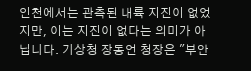인천에서는 관측된 내륙 지진이 없었지만, 이는 지진이 없다는 의미가 아닙니다. 기상청 장동언 청장은 "부안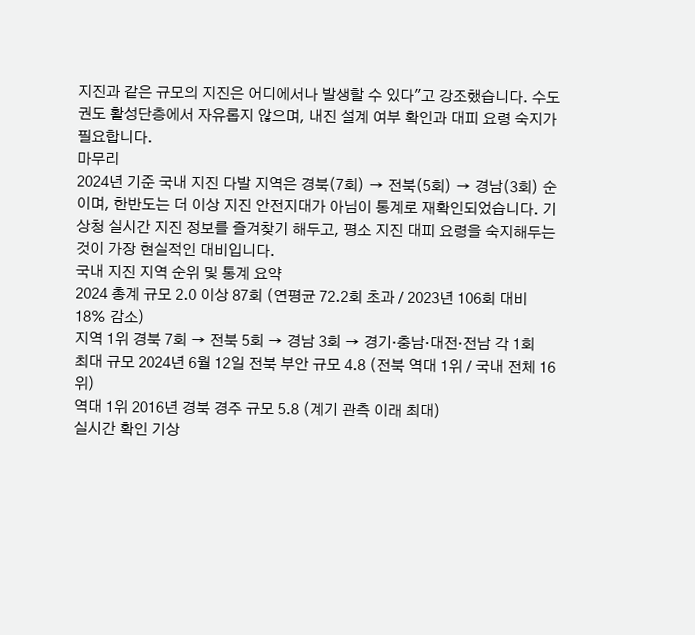지진과 같은 규모의 지진은 어디에서나 발생할 수 있다"고 강조했습니다. 수도권도 활성단층에서 자유롭지 않으며, 내진 설계 여부 확인과 대피 요령 숙지가 필요합니다.
마무리
2024년 기준 국내 지진 다발 지역은 경북(7회) → 전북(5회) → 경남(3회) 순이며, 한반도는 더 이상 지진 안전지대가 아님이 통계로 재확인되었습니다. 기상청 실시간 지진 정보를 즐겨찾기 해두고, 평소 지진 대피 요령을 숙지해두는 것이 가장 현실적인 대비입니다.
국내 지진 지역 순위 및 통계 요약
2024 총계 규모 2.0 이상 87회 (연평균 72.2회 초과 / 2023년 106회 대비 18% 감소)
지역 1위 경북 7회 → 전북 5회 → 경남 3회 → 경기·충남·대전·전남 각 1회
최대 규모 2024년 6월 12일 전북 부안 규모 4.8 (전북 역대 1위 / 국내 전체 16위)
역대 1위 2016년 경북 경주 규모 5.8 (계기 관측 이래 최대)
실시간 확인 기상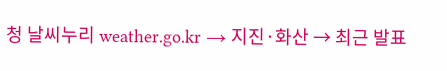청 날씨누리 weather.go.kr → 지진·화산 → 최근 발표